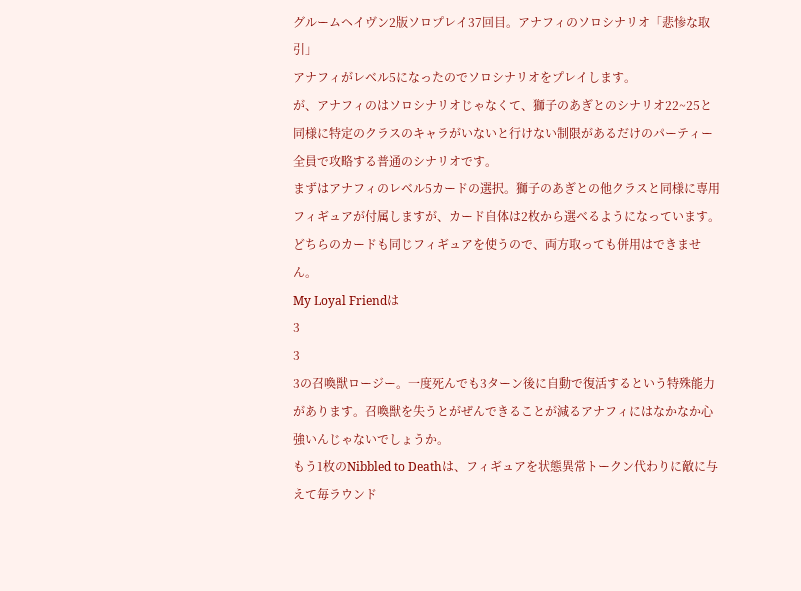グルームヘイヴン2版ソロプレイ37回目。アナフィのソロシナリオ「悲惨な取引」
アナフィがレベル5になったのでソロシナリオをプレイします。
が、アナフィのはソロシナリオじゃなくて、獅子のあぎとのシナリオ22~25と同様に特定のクラスのキャラがいないと行けない制限があるだけのパーティー全員で攻略する普通のシナリオです。
まずはアナフィのレベル5カードの選択。獅子のあぎとの他クラスと同様に専用フィギュアが付属しますが、カード自体は2枚から選べるようになっています。どちらのカードも同じフィギュアを使うので、両方取っても併用はできません。
My Loyal Friendは
3
3
3の召喚獣ロージー。一度死んでも3ターン後に自動で復活するという特殊能力があります。召喚獣を失うとがぜんできることが減るアナフィにはなかなか心強いんじゃないでしょうか。
もう1枚のNibbled to Deathは、フィギュアを状態異常トークン代わりに敵に与えて毎ラウンド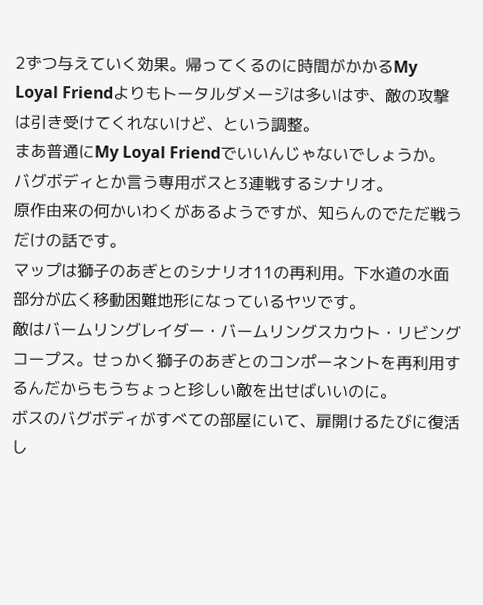2ずつ与えていく効果。帰ってくるのに時間がかかるMy Loyal Friendよりもトータルダメージは多いはず、敵の攻撃は引き受けてくれないけど、という調整。
まあ普通にMy Loyal Friendでいいんじゃないでしょうか。
バグボディとか言う専用ボスと3連戦するシナリオ。
原作由来の何かいわくがあるようですが、知らんのでただ戦うだけの話です。
マップは獅子のあぎとのシナリオ11の再利用。下水道の水面部分が広く移動困難地形になっているヤツです。
敵はバームリングレイダー・バームリングスカウト・リビングコープス。せっかく獅子のあぎとのコンポーネントを再利用するんだからもうちょっと珍しい敵を出せばいいのに。
ボスのバグボディがすべての部屋にいて、扉開けるたびに復活し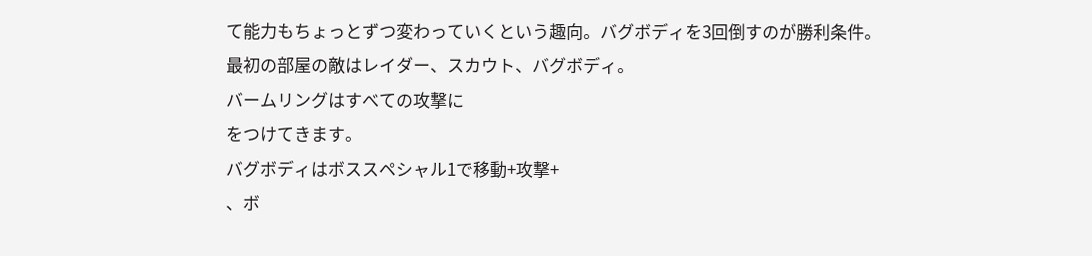て能力もちょっとずつ変わっていくという趣向。バグボディを3回倒すのが勝利条件。
最初の部屋の敵はレイダー、スカウト、バグボディ。
バームリングはすべての攻撃に
をつけてきます。
バグボディはボススペシャル1で移動+攻撃+
、ボ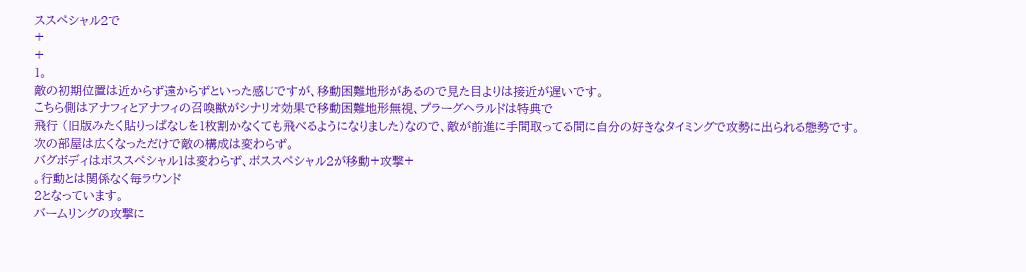ススペシャル2で
+
+
1。
敵の初期位置は近からず遠からずといった感じですが、移動困難地形があるので見た目よりは接近が遅いです。
こちら側はアナフィとアナフィの召喚獣がシナリオ効果で移動困難地形無視、プラーグヘラルドは特典で
飛行 (旧版みたく貼りっぱなしを1枚割かなくても飛べるようになりました)なので、敵が前進に手間取ってる間に自分の好きなタイミングで攻勢に出られる態勢です。
次の部屋は広くなっただけで敵の構成は変わらず。
バグボディはボススペシャル1は変わらず、ボススペシャル2が移動+攻撃+
。行動とは関係なく毎ラウンド
2となっています。
バームリングの攻撃に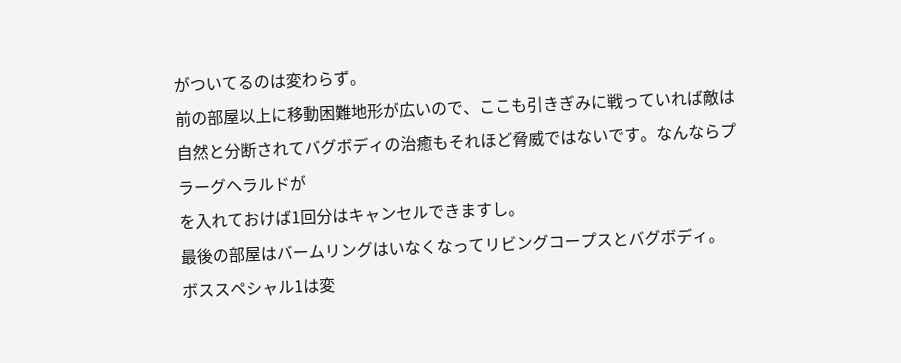がついてるのは変わらず。
前の部屋以上に移動困難地形が広いので、ここも引きぎみに戦っていれば敵は自然と分断されてバグボディの治癒もそれほど脅威ではないです。なんならプラーグヘラルドが
を入れておけば1回分はキャンセルできますし。
最後の部屋はバームリングはいなくなってリビングコープスとバグボディ。
ボススペシャル1は変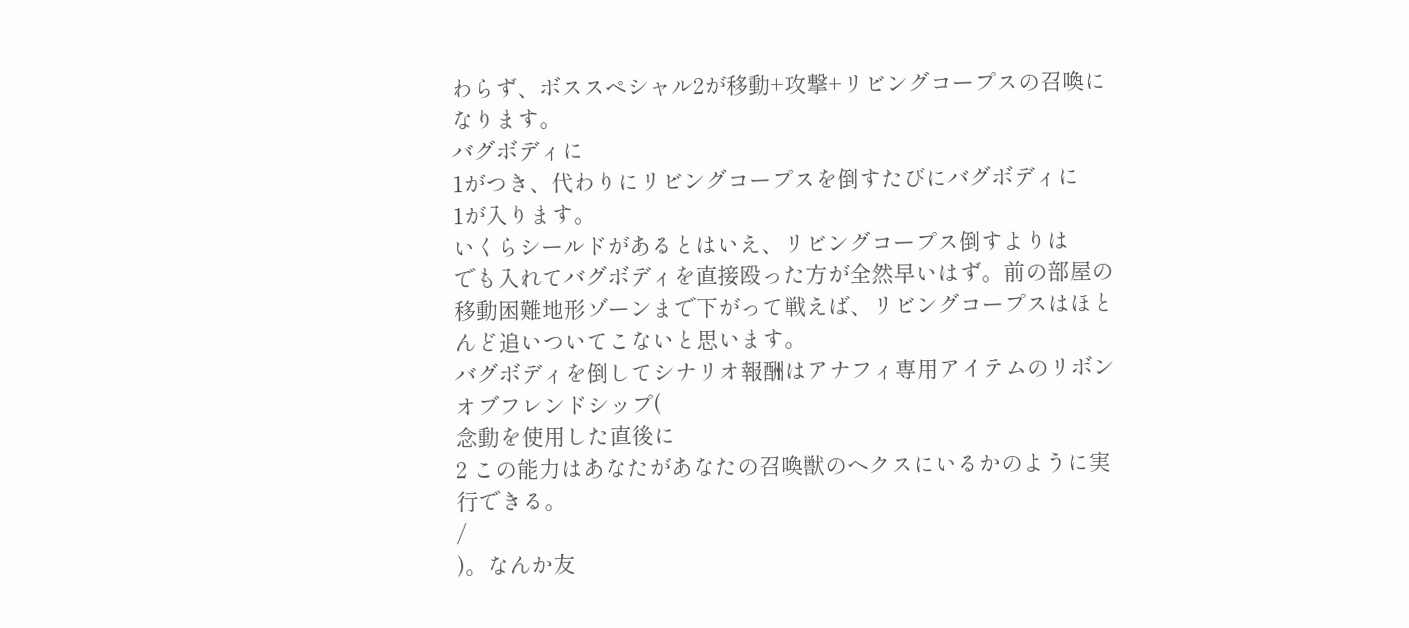わらず、ボススペシャル2が移動+攻撃+リビングコープスの召喚になります。
バグボディに
1がつき、代わりにリビングコープスを倒すたびにバグボディに
1が入ります。
いくらシールドがあるとはいえ、リビングコープス倒すよりは
でも入れてバグボディを直接殴った方が全然早いはず。前の部屋の移動困難地形ゾーンまで下がって戦えば、リビングコープスはほとんど追いついてこないと思います。
バグボディを倒してシナリオ報酬はアナフィ専用アイテムのリボンオブフレンドシップ(
念動を使用した直後に
2 この能力はあなたがあなたの召喚獣のヘクスにいるかのように実行できる。
/
)。なんか友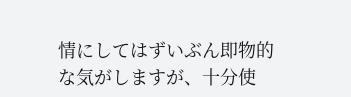情にしてはずいぶん即物的な気がしますが、十分使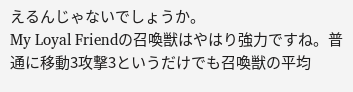えるんじゃないでしょうか。
My Loyal Friendの召喚獣はやはり強力ですね。普通に移動3攻撃3というだけでも召喚獣の平均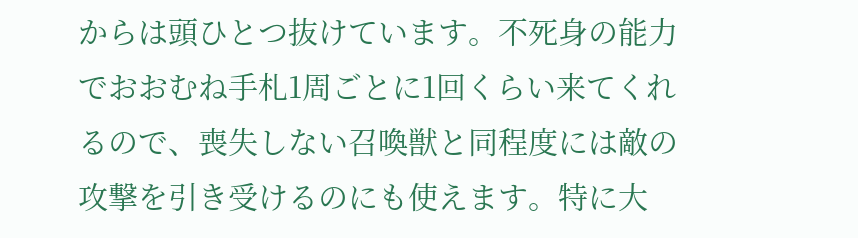からは頭ひとつ抜けています。不死身の能力でおおむね手札1周ごとに1回くらい来てくれるので、喪失しない召喚獣と同程度には敵の攻撃を引き受けるのにも使えます。特に大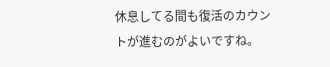休息してる間も復活のカウントが進むのがよいですね。